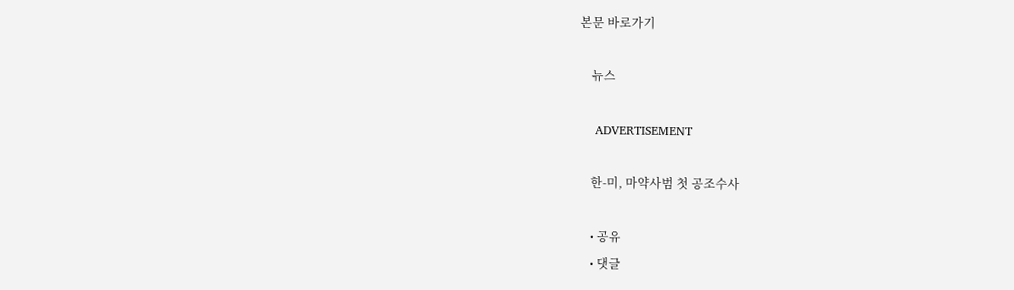본문 바로가기

    뉴스

    ADVERTISEMENT

    한-미, 마약사범 첫 공조수사

    • 공유
    • 댓글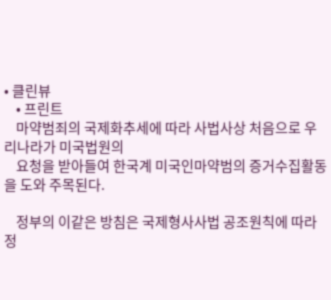• 클린뷰
    • 프린트
    마약범죄의 국제화추세에 따라 사법사상 처음으로 우리나라가 미국법원의
    요청을 받아들여 한국계 미국인마약범의 증거수집활동을 도와 주목된다.

    정부의 이같은 방침은 국제형사사법 공조원칙에 따라 정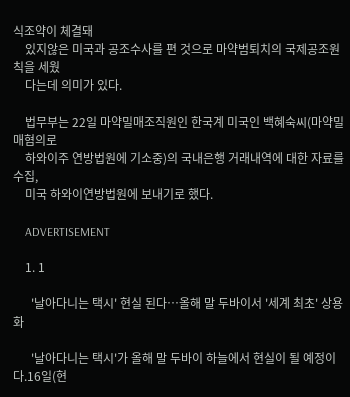식조약이 체결돼
    있지않은 미국과 공조수사를 편 것으로 마약범퇴치의 국제공조원칙을 세웠
    다는데 의미가 있다.

    법무부는 22일 마약밀매조직원인 한국계 미국인 백혜숙씨(마약밀매혐의로
    하와이주 연방법원에 기소중)의 국내은행 거래내역에 대한 자료를 수집,
    미국 하와이연방법원에 보내기로 했다.

    ADVERTISEMENT

    1. 1

      '날아다니는 택시' 현실 된다…올해 말 두바이서 '세계 최초' 상용화

      '날아다니는 택시'가 올해 말 두바이 하늘에서 현실이 될 예정이다.16일(현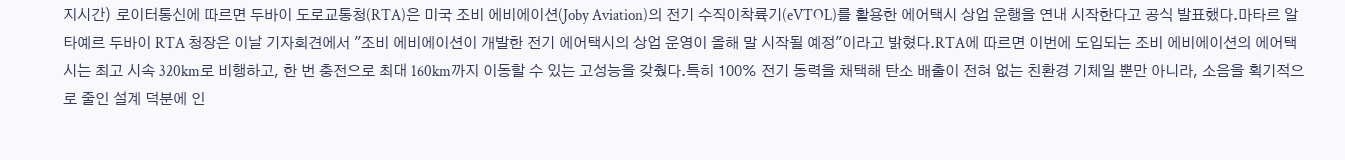지시간) 로이터통신에 따르면 두바이 도로교통청(RTA)은 미국 조비 에비에이션(Joby Aviation)의 전기 수직이착륙기(eVTOL)를 활용한 에어택시 상업 운행을 연내 시작한다고 공식 발표했다.마타르 알 타예르 두바이 RTA 청장은 이날 기자회견에서 "조비 에비에이션이 개발한 전기 에어택시의 상업 운영이 올해 말 시작될 예정"이라고 밝혔다.RTA에 따르면 이번에 도입되는 조비 에비에이션의 에어택시는 최고 시속 320km로 비행하고, 한 번 충전으로 최대 160km까지 이동할 수 있는 고성능을 갖췄다.특히 100% 전기 동력을 채택해 탄소 배출이 전혀 없는 친환경 기체일 뿐만 아니라, 소음을 획기적으로 줄인 설계 덕분에 인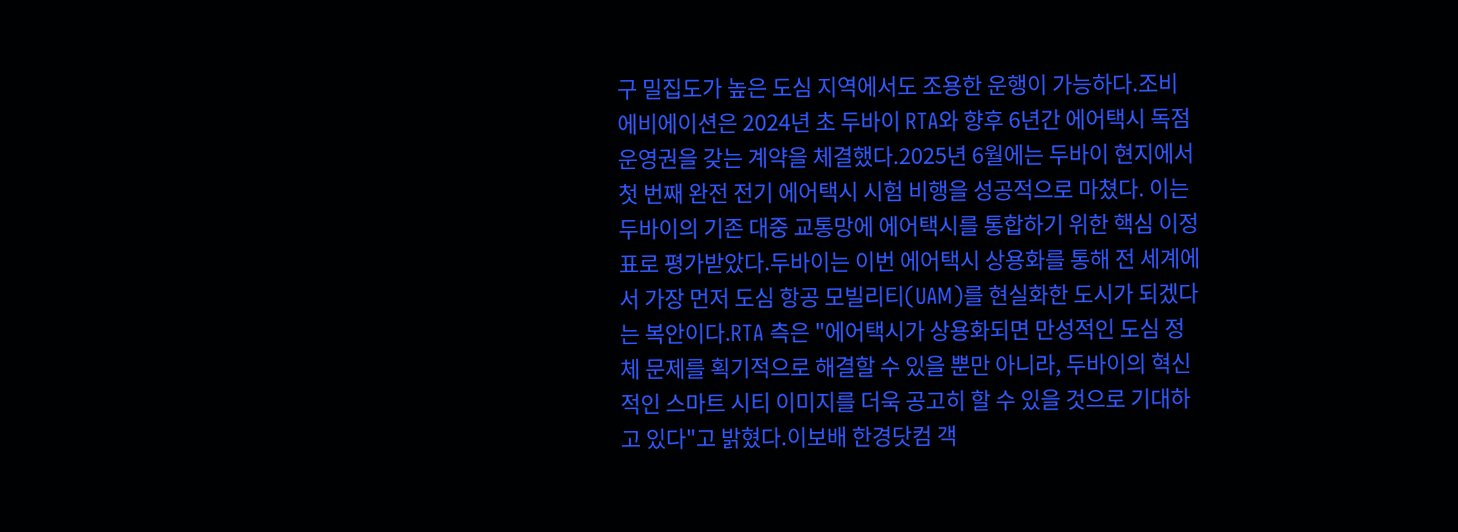구 밀집도가 높은 도심 지역에서도 조용한 운행이 가능하다.조비 에비에이션은 2024년 초 두바이 RTA와 향후 6년간 에어택시 독점 운영권을 갖는 계약을 체결했다.2025년 6월에는 두바이 현지에서 첫 번째 완전 전기 에어택시 시험 비행을 성공적으로 마쳤다. 이는 두바이의 기존 대중 교통망에 에어택시를 통합하기 위한 핵심 이정표로 평가받았다.두바이는 이번 에어택시 상용화를 통해 전 세계에서 가장 먼저 도심 항공 모빌리티(UAM)를 현실화한 도시가 되겠다는 복안이다.RTA 측은 "에어택시가 상용화되면 만성적인 도심 정체 문제를 획기적으로 해결할 수 있을 뿐만 아니라, 두바이의 혁신적인 스마트 시티 이미지를 더욱 공고히 할 수 있을 것으로 기대하고 있다"고 밝혔다.이보배 한경닷컴 객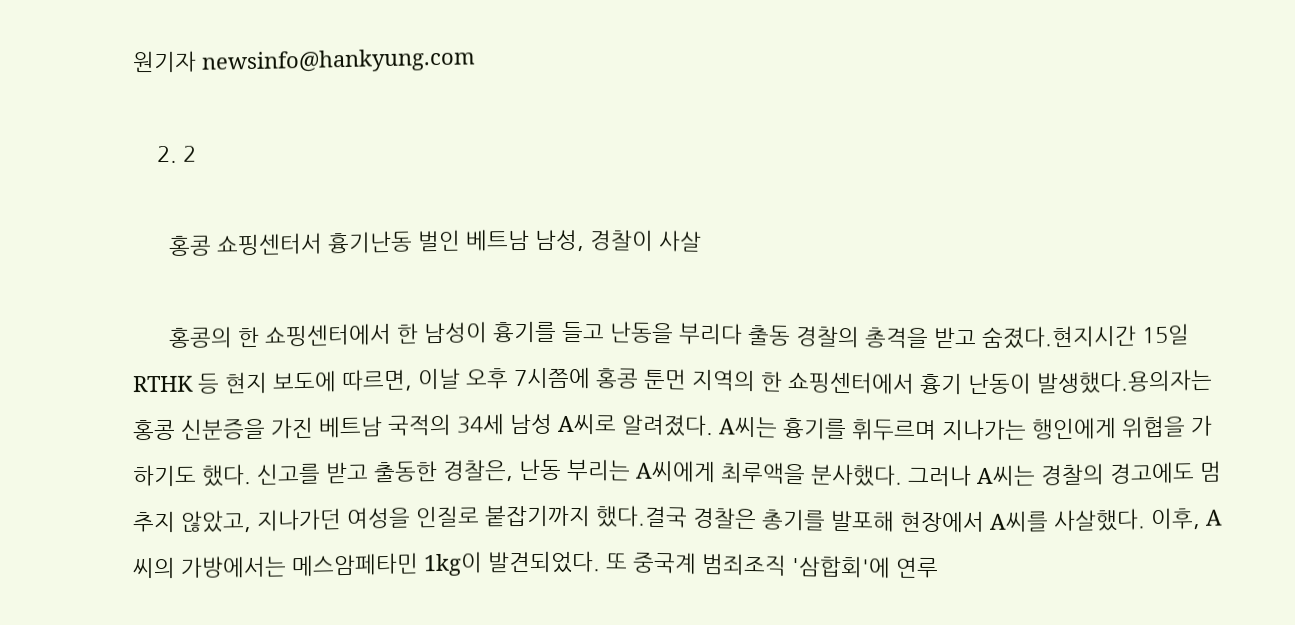원기자 newsinfo@hankyung.com

    2. 2

      홍콩 쇼핑센터서 흉기난동 벌인 베트남 남성, 경찰이 사살

      홍콩의 한 쇼핑센터에서 한 남성이 흉기를 들고 난동을 부리다 출동 경찰의 총격을 받고 숨졌다.현지시간 15일 RTHK 등 현지 보도에 따르면, 이날 오후 7시쯤에 홍콩 툰먼 지역의 한 쇼핑센터에서 흉기 난동이 발생했다.용의자는 홍콩 신분증을 가진 베트남 국적의 34세 남성 A씨로 알려졌다. A씨는 흉기를 휘두르며 지나가는 행인에게 위협을 가하기도 했다. 신고를 받고 출동한 경찰은, 난동 부리는 A씨에게 최루액을 분사했다. 그러나 A씨는 경찰의 경고에도 멈추지 않았고, 지나가던 여성을 인질로 붙잡기까지 했다.결국 경찰은 총기를 발포해 현장에서 A씨를 사살했다. 이후, A씨의 가방에서는 메스암페타민 1kg이 발견되었다. 또 중국계 범죄조직 '삼합회'에 연루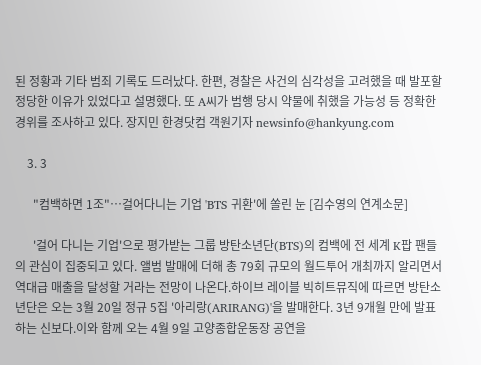된 정황과 기타 범죄 기록도 드러났다. 한편, 경찰은 사건의 심각성을 고려했을 때 발포할 정당한 이유가 있었다고 설명했다. 또 A씨가 범행 당시 약물에 취했을 가능성 등 정확한 경위를 조사하고 있다. 장지민 한경닷컴 객원기자 newsinfo@hankyung.com

    3. 3

      "컴백하면 1조"…걸어다니는 기업 'BTS 귀환'에 쏠린 눈 [김수영의 연계소문]

      '걸어 다니는 기업'으로 평가받는 그룹 방탄소년단(BTS)의 컴백에 전 세계 K팝 팬들의 관심이 집중되고 있다. 앨범 발매에 더해 총 79회 규모의 월드투어 개최까지 알리면서 역대급 매출을 달성할 거라는 전망이 나온다.하이브 레이블 빅히트뮤직에 따르면 방탄소년단은 오는 3월 20일 정규 5집 '아리랑(ARIRANG)'을 발매한다. 3년 9개월 만에 발표하는 신보다.이와 함께 오는 4월 9일 고양종합운동장 공연을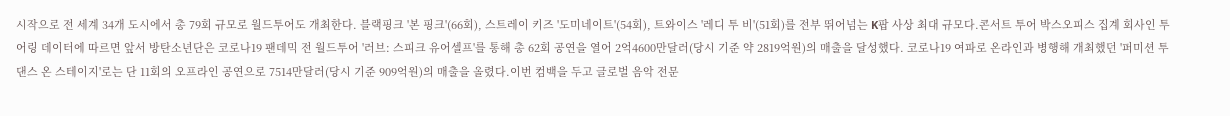시작으로 전 세계 34개 도시에서 총 79회 규모로 월드투어도 개최한다. 블랙핑크 '본 핑크'(66회), 스트레이 키즈 '도미네이트'(54회), 트와이스 '레디 투 비'(51회)를 전부 뛰어넘는 K팝 사상 최대 규모다.콘서트 투어 박스오피스 집계 회사인 투어링 데이터에 따르면 앞서 방탄소년단은 코로나19 팬데믹 전 월드투어 '러브: 스피크 유어셀프'를 통해 총 62회 공연을 열어 2억4600만달러(당시 기준 약 2819억원)의 매출을 달성했다. 코로나19 여파로 온라인과 병행해 개최했던 '퍼미션 투 댄스 온 스테이지'로는 단 11회의 오프라인 공연으로 7514만달러(당시 기준 909억원)의 매출을 올렸다.이번 컴백을 두고 글로벌 음악 전문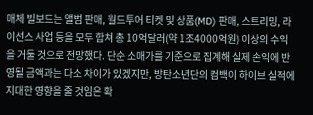매체 빌보드는 앨범 판매, 월드투어 티켓 및 상품(MD) 판매, 스트리밍, 라이선스 사업 등을 모두 합쳐 총 10억달러(약 1조4000억원) 이상의 수익을 거둘 것으로 전망했다. 단순 소매가를 기준으로 집계해 실제 손익에 반영될 금액과는 다소 차이가 있겠지만, 방탄소년단의 컴백이 하이브 실적에 지대한 영향을 줄 것임은 확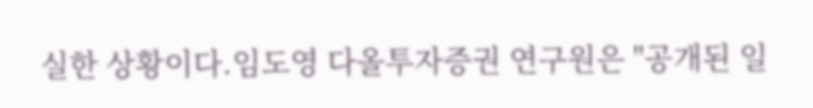실한 상황이다.임도영 다올투자증권 연구원은 "공개된 일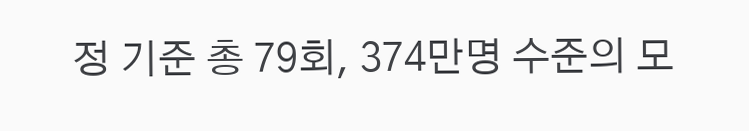정 기준 총 79회, 374만명 수준의 모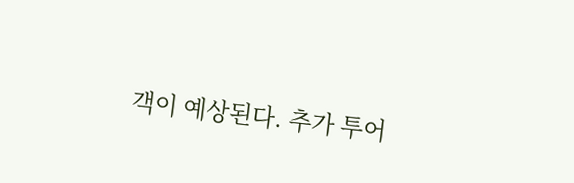객이 예상된다. 추가 투어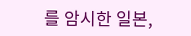를 암시한 일본,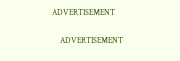ADVERTISEMENT

    ADVERTISEMENT